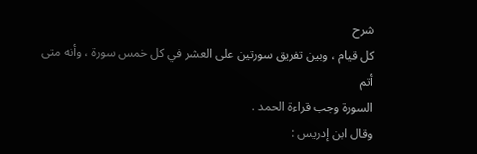شرح
كل قيام ، وبين تفريق سورتين على العشر في كل خمس سورة ، وأنه متى أتم
السورة وجب قراءة الحمد .
وقال ابن إدريس :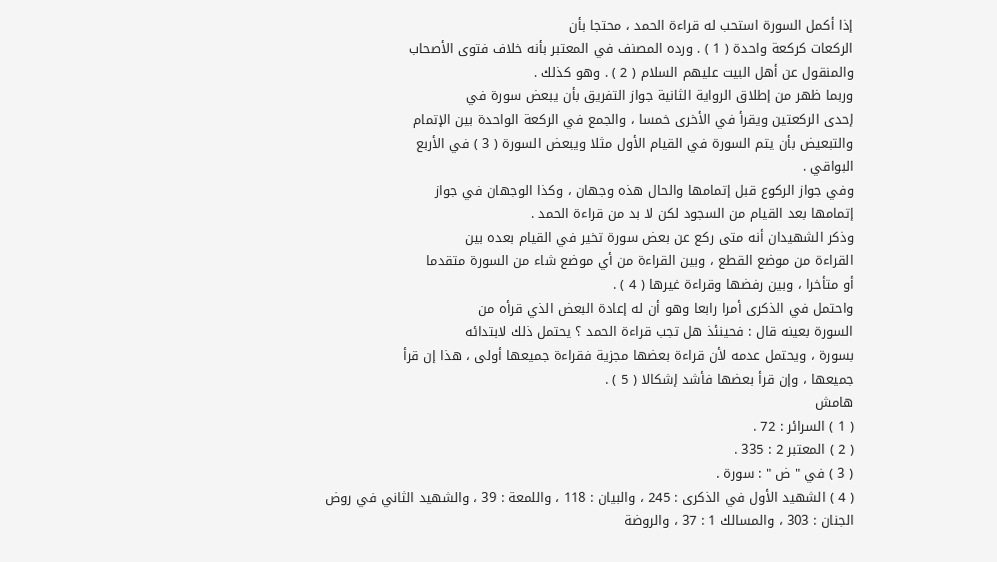إذا أكمل السورة استحب له قراءة الحمد ، محتجا بأن
الركعات كركعة واحدة ( 1 ) . ورده المصنف في المعتبر بأنه خلاف فتوى الأصحاب
والمنقول عن أهل البيت عليهم السلام ( 2 ) . وهو كذلك .
وربما ظهر من إطلاق الرواية الثانية جواز التفريق بأن يبعض سورة في
إحدى الركعتين ويقرأ في الأخرى خمسا ، والجمع في الركعة الواحدة بين الإتمام
والتبعيض بأن يتم السورة في القيام الأول مثلا ويبعض السورة ( 3 ) في الأربع
البواقي .
وفي جواز الركوع قبل إتمامها والحال هذه وجهان ، وكذا الوجهان في جواز
إتمامها بعد القيام من السجود لكن لا بد من قراءة الحمد .
وذكر الشهيدان أنه متى ركع عن بعض سورة تخير في القيام بعده بين
القراءة من موضع القطع ، وبين القراءة من أي موضع شاء من السورة متقدما
أو متأخرا ، وبين رفضها وقراءة غيرها ( 4 ) .
واحتمل في الذكرى أمرا رابعا وهو أن له إعادة البعض الذي قرأه من
السورة بعينه قال : فحينئذ هل تجب قراءة الحمد ؟ يحتمل ذلك لابتدائه
بسورة ، ويحتمل عدمه لأن قراءة بعضها مجزية فقراءة جميعها أولى ، هذا إن قرأ
جميعها ، وإن قرأ بعضها فأشد إشكالا ( 5 ) .
هامش
( 1 ) السرائر : 72 .
( 2 ) المعتبر 2 : 335 .
( 3 ) في " ض " : سورة .
( 4 ) الشهيد الأول في الذكرى : 245 ، والبيان : 118 ، واللمعة : 39 ، والشهيد الثاني في روض
الجنان : 303 ، والمسالك 1 : 37 ، والروضة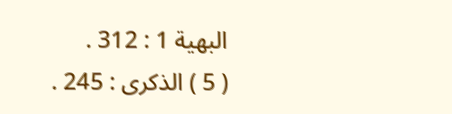البهية 1 : 312 .
( 5 ) الذكرى : 245 .